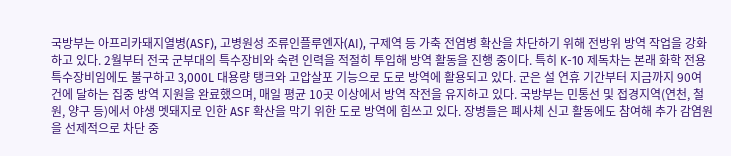국방부는 아프리카돼지열병(ASF), 고병원성 조류인플루엔자(AI), 구제역 등 가축 전염병 확산을 차단하기 위해 전방위 방역 작업을 강화하고 있다. 2월부터 전국 군부대의 특수장비와 숙련 인력을 적절히 투입해 방역 활동을 진행 중이다. 특히 K-10 제독차는 본래 화학 전용 특수장비임에도 불구하고 3,000L 대용량 탱크와 고압살포 기능으로 도로 방역에 활용되고 있다. 군은 설 연휴 기간부터 지금까지 90여 건에 달하는 집중 방역 지원을 완료했으며, 매일 평균 10곳 이상에서 방역 작전을 유지하고 있다. 국방부는 민통선 및 접경지역(연천, 철원, 양구 등)에서 야생 멧돼지로 인한 ASF 확산을 막기 위한 도로 방역에 힘쓰고 있다. 장병들은 폐사체 신고 활동에도 참여해 추가 감염원을 선제적으로 차단 중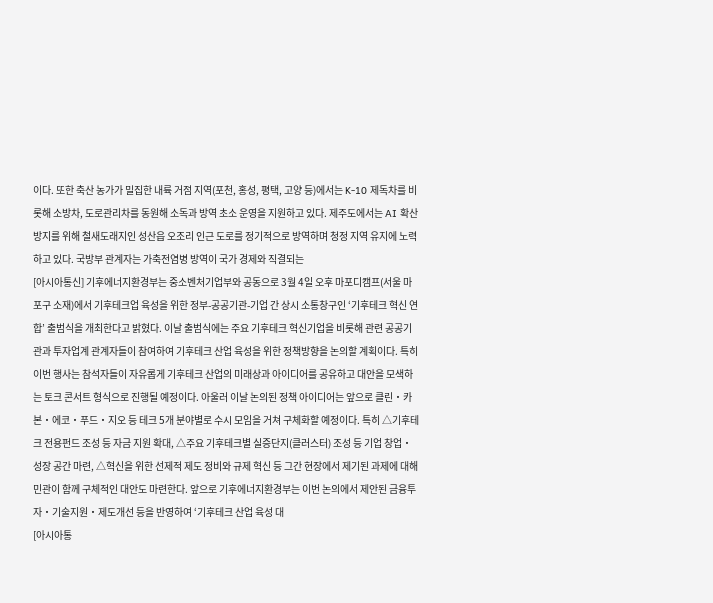이다. 또한 축산 농가가 밀집한 내륙 거점 지역(포천, 홍성, 평택, 고양 등)에서는 K-10 제독차를 비롯해 소방차, 도로관리차를 동원해 소독과 방역 초소 운영을 지원하고 있다. 제주도에서는 AI 확산 방지를 위해 철새도래지인 성산읍 오조리 인근 도로를 정기적으로 방역하며 청정 지역 유지에 노력하고 있다. 국방부 관계자는 가축전염병 방역이 국가 경제와 직결되는
[아시아통신] 기후에너지환경부는 중소벤처기업부와 공동으로 3월 4일 오후 마포디캠프(서울 마포구 소재)에서 기후테크업 육성을 위한 정부-공공기관-기업 간 상시 소통창구인 ‘기후테크 혁신 연합’ 출범식을 개최한다고 밝혔다. 이날 출범식에는 주요 기후테크 혁신기업을 비롯해 관련 공공기관과 투자업계 관계자들이 참여하여 기후테크 산업 육성을 위한 정책방향을 논의할 계획이다. 특히 이번 행사는 참석자들이 자유롭게 기후테크 산업의 미래상과 아이디어를 공유하고 대안을 모색하는 토크 콘서트 형식으로 진행될 예정이다. 아울러 이날 논의된 정책 아이디어는 앞으로 클린・카본・에코・푸드・지오 등 테크 5개 분야별로 수시 모임을 거쳐 구체화할 예정이다. 특히 △기후테크 전용펀드 조성 등 자금 지원 확대, △주요 기후테크별 실증단지(클러스터) 조성 등 기업 창업‧성장 공간 마련, △혁신을 위한 선제적 제도 정비와 규제 혁신 등 그간 현장에서 제기된 과제에 대해 민관이 함께 구체적인 대안도 마련한다. 앞으로 기후에너지환경부는 이번 논의에서 제안된 금융투자・기술지원・제도개선 등을 반영하여 ‘기후테크 산업 육성 대
[아시아통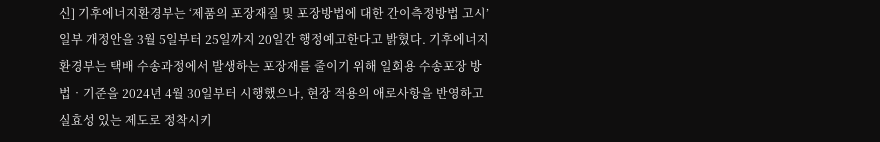신] 기후에너지환경부는 ‘제품의 포장재질 및 포장방법에 대한 간이측정방법 고시’ 일부 개정안을 3월 5일부터 25일까지 20일간 행정예고한다고 밝혔다. 기후에너지환경부는 택배 수송과정에서 발생하는 포장재를 줄이기 위해 일회용 수송포장 방법‧기준을 2024년 4월 30일부터 시행했으나, 현장 적용의 애로사항을 반영하고 실효성 있는 제도로 정착시키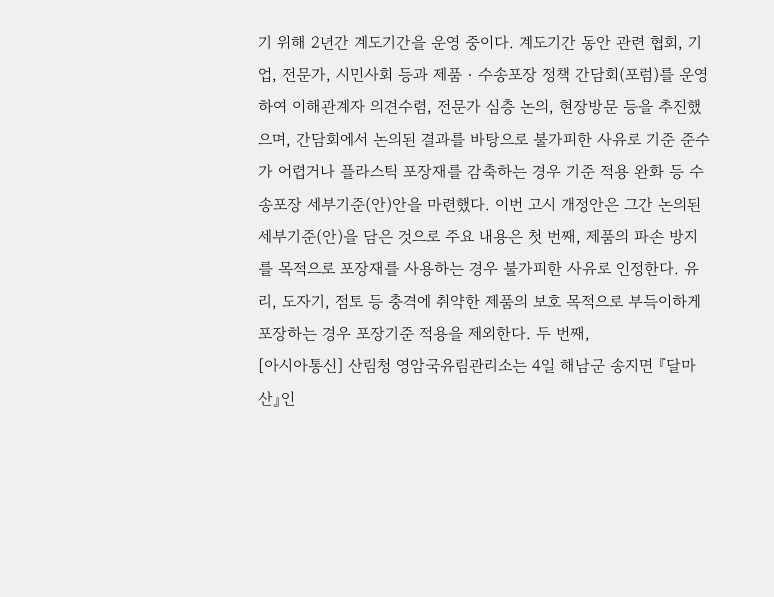기 위해 2년간 계도기간을 운영 중이다. 계도기간 동안 관련 협회, 기업, 전문가, 시민사회 등과 제품‧수송포장 정책 간담회(포럼)를 운영하여 이해관계자 의견수렴, 전문가 심층 논의, 현장방문 등을 추진했으며, 간담회에서 논의된 결과를 바탕으로 불가피한 사유로 기준 준수가 어렵거나 플라스틱 포장재를 감축하는 경우 기준 적용 완화 등 수송포장 세부기준(안)안을 마련했다. 이번 고시 개정안은 그간 논의된 세부기준(안)을 담은 것으로 주요 내용은 첫 번째, 제품의 파손 방지를 목적으로 포장재를 사용하는 경우 불가피한 사유로 인정한다. 유리, 도자기, 점토 등 충격에 취약한 제품의 보호 목적으로 부득이하게 포장하는 경우 포장기준 적용을 제외한다. 두 번째,
[아시아통신] 산림청 영암국유림관리소는 4일 해남군 송지면 『달마산』인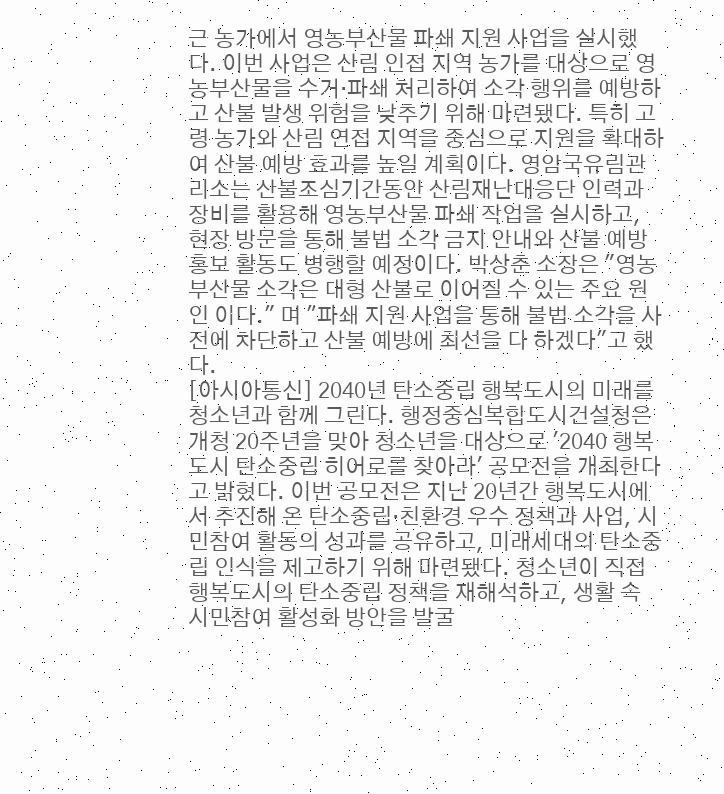근 농가에서 영농부산물 파쇄 지원 사업을 실시했다. 이번 사업은 산림 인접 지역 농가를 대상으로 영농부산물을 수거·파쇄 처리하여 소각 행위를 예방하고 산불 발생 위험을 낮추기 위해 마련됐다. 특히 고령 농가와 산림 연접 지역을 중심으로 지원을 확대하여 산불 예방 효과를 높일 계획이다. 영암국유림관리소는 산불조심기간동안 산림재난대응단 인력과 장비를 활용해 영농부산물 파쇄 작업을 실시하고, 현장 방문을 통해 불법 소각 금지 안내와 산불 예방 홍보 활동도 병행할 예정이다. 박상춘 소장은 "영농부산물 소각은 대형 산불로 이어질 수 있는 주요 원인 이다." 며 "파쇄 지원 사업을 통해 불법 소각을 사전에 차단하고 산불 예방에 최선을 다 하겠다"고 했다.
[아시아통신] 2040년 탄소중립 행복도시의 미래를 청소년과 함께 그린다. 행정중심복합도시건설청은 개청 20주년을 맞아 청소년을 대상으로 '2040 행복도시 탄소중립 히어로를 찾아라' 공모전을 개최한다고 밝혔다. 이번 공모전은 지난 20년간 행복도시에서 추진해 온 탄소중립·친환경 우수 정책과 사업, 시민참여 활동의 성과를 공유하고, 미래세대의 탄소중립 인식을 제고하기 위해 마련됐다. 청소년이 직접 행복도시의 탄소중립 정책을 재해석하고, 생활 속 시민참여 활성화 방안을 발굴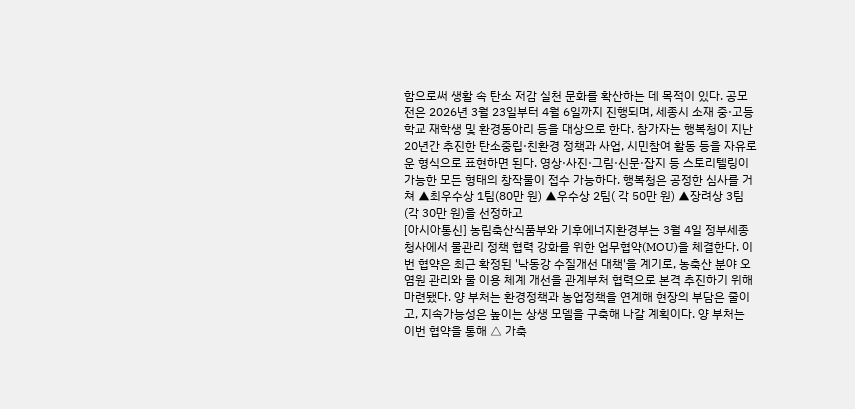함으로써 생활 속 탄소 저감 실천 문화를 확산하는 데 목적이 있다. 공모전은 2026년 3월 23일부터 4월 6일까지 진행되며, 세종시 소재 중·고등학교 재학생 및 환경동아리 등을 대상으로 한다. 참가자는 행복청이 지난 20년간 추진한 탄소중립·친환경 정책과 사업, 시민참여 활동 등을 자유로운 형식으로 표현하면 된다. 영상·사진·그림·신문·잡지 등 스토리텔링이 가능한 모든 형태의 창작물이 접수 가능하다. 행복청은 공정한 심사를 거쳐 ▲최우수상 1팀(80만 원) ▲우수상 2팀( 각 50만 원) ▲장려상 3팀(각 30만 원)을 선정하고
[아시아통신] 농림축산식품부와 기후에너지환경부는 3월 4일 정부세종청사에서 물관리 정책 협력 강화를 위한 업무협약(MOU)을 체결한다. 이번 협약은 최근 확정된 '낙동강 수질개선 대책'을 계기로, 농축산 분야 오염원 관리와 물 이용 체계 개선을 관계부처 협력으로 본격 추진하기 위해 마련됐다. 양 부처는 환경정책과 농업정책을 연계해 현장의 부담은 줄이고, 지속가능성은 높이는 상생 모델을 구축해 나갈 계획이다. 양 부처는 이번 협약을 통해 △ 가축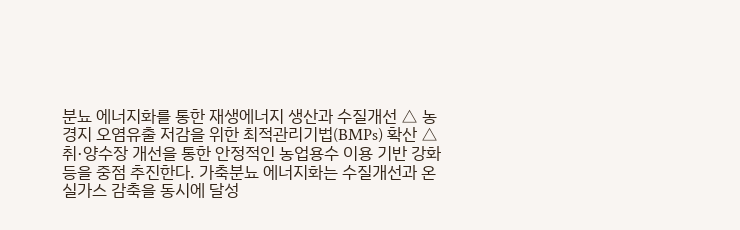분뇨 에너지화를 통한 재생에너지 생산과 수질개선 △ 농경지 오염유출 저감을 위한 최적관리기법(BMPs) 확산 △ 취·양수장 개선을 통한 안정적인 농업용수 이용 기반 강화 등을 중점 추진한다. 가축분뇨 에너지화는 수질개선과 온실가스 감축을 동시에 달성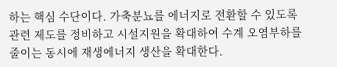하는 핵심 수단이다. 가축분뇨를 에너지로 전환할 수 있도록 관련 제도를 정비하고 시설지원을 확대하여 수계 오염부하를 줄이는 동시에 재생에너지 생산을 확대한다.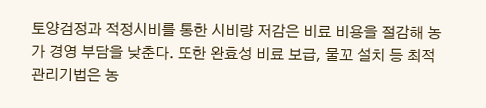토양검정과 적정시비를 통한 시비량 저감은 비료 비용을 절감해 농가 경영 부담을 낮춘다. 또한 완효성 비료 보급, 물꼬 설치 등 최적관리기법은 농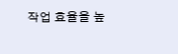작업 효율을 높